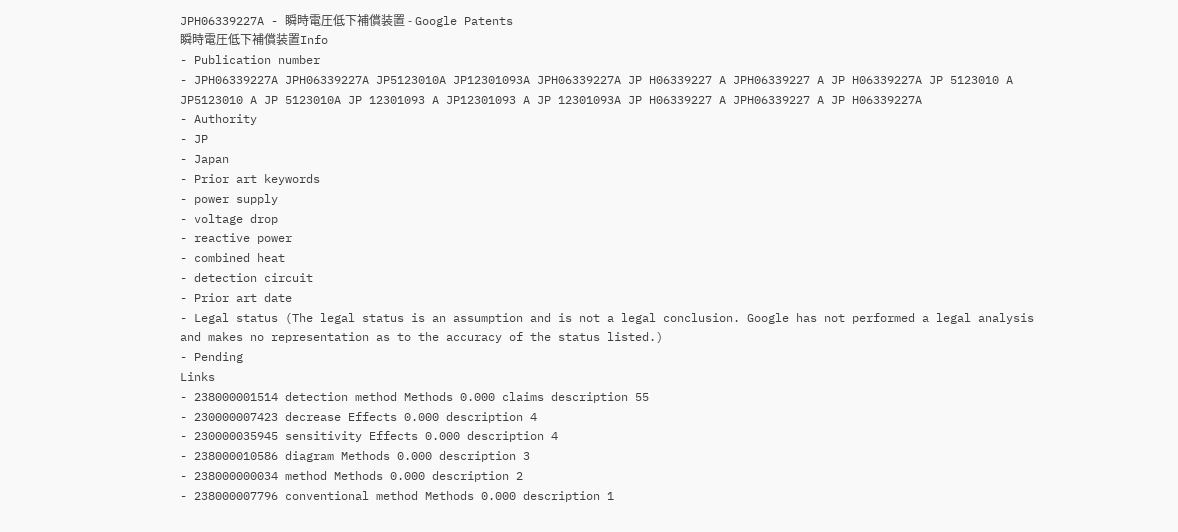JPH06339227A - 瞬時電圧低下補償装置 - Google Patents
瞬時電圧低下補償装置Info
- Publication number
- JPH06339227A JPH06339227A JP5123010A JP12301093A JPH06339227A JP H06339227 A JPH06339227 A JP H06339227A JP 5123010 A JP5123010 A JP 5123010A JP 12301093 A JP12301093 A JP 12301093A JP H06339227 A JPH06339227 A JP H06339227A
- Authority
- JP
- Japan
- Prior art keywords
- power supply
- voltage drop
- reactive power
- combined heat
- detection circuit
- Prior art date
- Legal status (The legal status is an assumption and is not a legal conclusion. Google has not performed a legal analysis and makes no representation as to the accuracy of the status listed.)
- Pending
Links
- 238000001514 detection method Methods 0.000 claims description 55
- 230000007423 decrease Effects 0.000 description 4
- 230000035945 sensitivity Effects 0.000 description 4
- 238000010586 diagram Methods 0.000 description 3
- 238000000034 method Methods 0.000 description 2
- 238000007796 conventional method Methods 0.000 description 1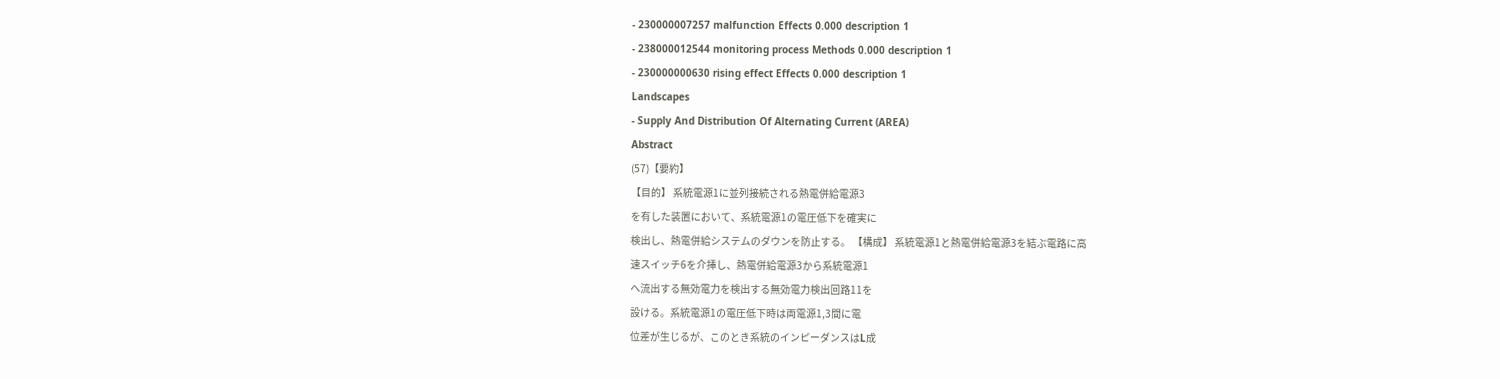- 230000007257 malfunction Effects 0.000 description 1
- 238000012544 monitoring process Methods 0.000 description 1
- 230000000630 rising effect Effects 0.000 description 1
Landscapes
- Supply And Distribution Of Alternating Current (AREA)
Abstract
(57)【要約】
【目的】 系統電源1に並列接続される熱電併給電源3
を有した装置において、系統電源1の電圧低下を確実に
検出し、熱電併給システムのダウンを防止する。 【構成】 系統電源1と熱電併給電源3を結ぶ電路に高
速スイッチ6を介挿し、熱電併給電源3から系統電源1
へ流出する無効電力を検出する無効電力検出回路11を
設ける。系統電源1の電圧低下時は両電源1,3間に電
位差が生じるが、このとき系統のインピーダンスはL成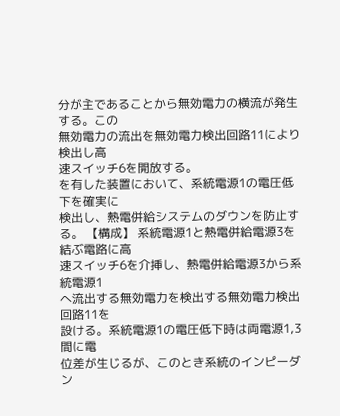分が主であることから無効電力の横流が発生する。この
無効電力の流出を無効電力検出回路11により検出し高
速スイッチ6を開放する。
を有した装置において、系統電源1の電圧低下を確実に
検出し、熱電併給システムのダウンを防止する。 【構成】 系統電源1と熱電併給電源3を結ぶ電路に高
速スイッチ6を介挿し、熱電併給電源3から系統電源1
へ流出する無効電力を検出する無効電力検出回路11を
設ける。系統電源1の電圧低下時は両電源1,3間に電
位差が生じるが、このとき系統のインピーダン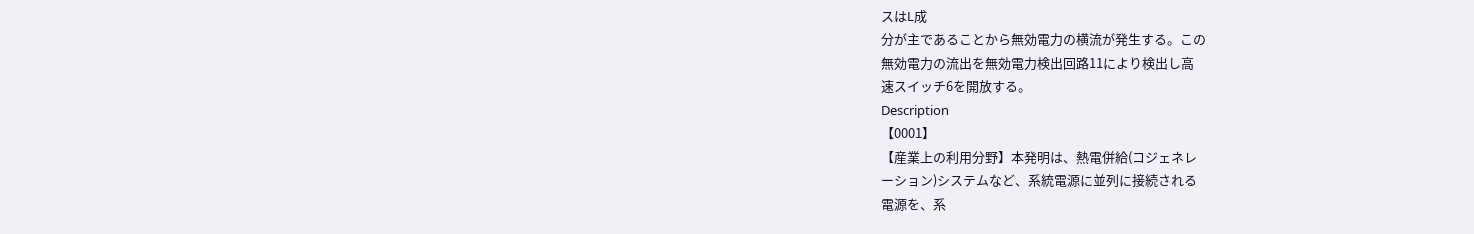スはL成
分が主であることから無効電力の横流が発生する。この
無効電力の流出を無効電力検出回路11により検出し高
速スイッチ6を開放する。
Description
【0001】
【産業上の利用分野】本発明は、熱電併給(コジェネレ
ーション)システムなど、系統電源に並列に接続される
電源を、系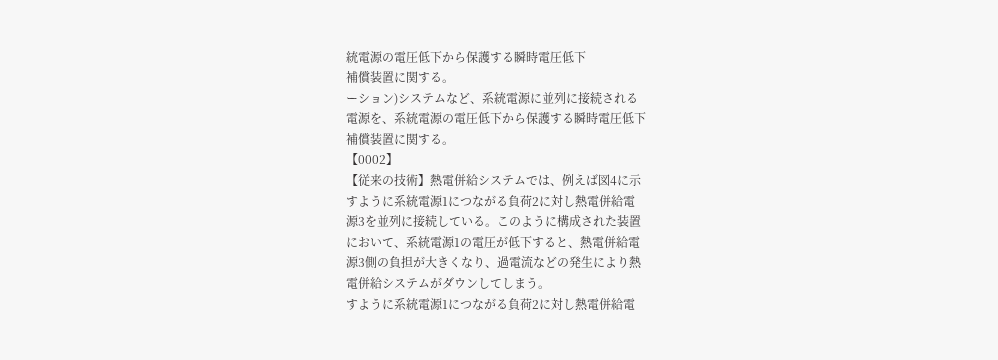統電源の電圧低下から保護する瞬時電圧低下
補償装置に関する。
ーション)システムなど、系統電源に並列に接続される
電源を、系統電源の電圧低下から保護する瞬時電圧低下
補償装置に関する。
【0002】
【従来の技術】熱電併給システムでは、例えば図4に示
すように系統電源1につながる負荷2に対し熱電併給電
源3を並列に接続している。このように構成された装置
において、系統電源1の電圧が低下すると、熱電併給電
源3側の負担が大きくなり、過電流などの発生により熱
電併給システムがダウンしてしまう。
すように系統電源1につながる負荷2に対し熱電併給電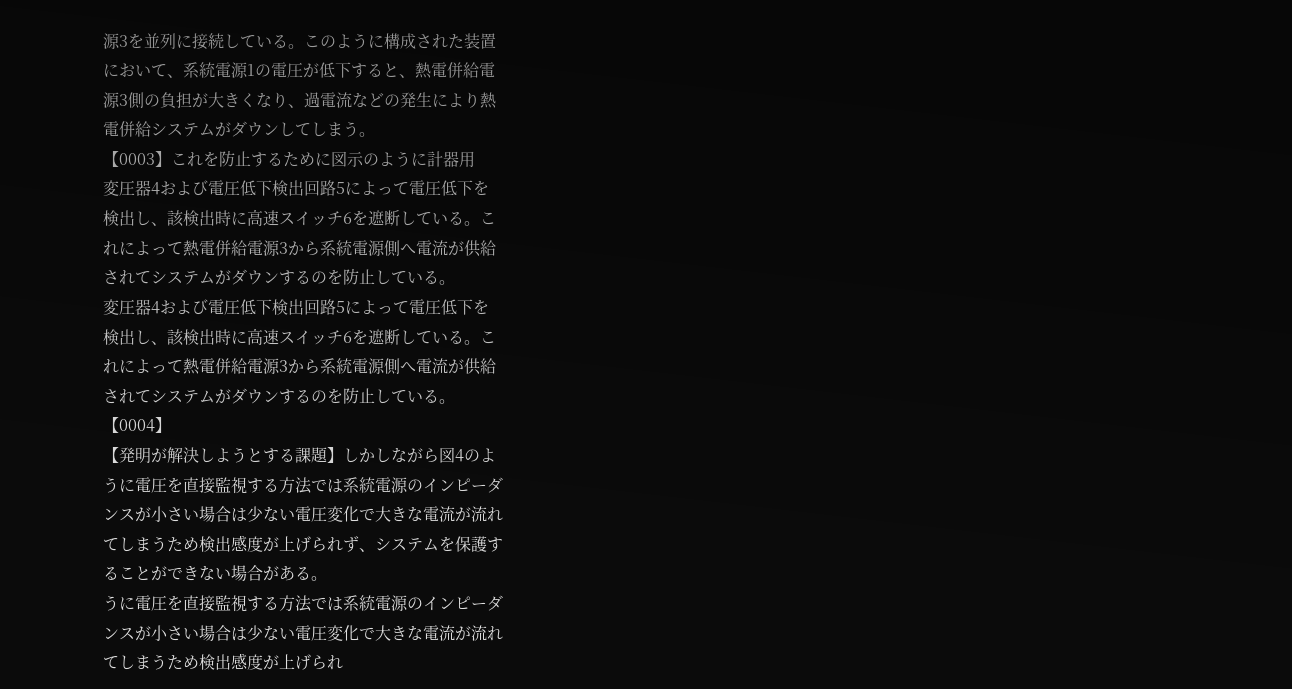源3を並列に接続している。このように構成された装置
において、系統電源1の電圧が低下すると、熱電併給電
源3側の負担が大きくなり、過電流などの発生により熱
電併給システムがダウンしてしまう。
【0003】これを防止するために図示のように計器用
変圧器4および電圧低下検出回路5によって電圧低下を
検出し、該検出時に高速スイッチ6を遮断している。こ
れによって熱電併給電源3から系統電源側へ電流が供給
されてシステムがダウンするのを防止している。
変圧器4および電圧低下検出回路5によって電圧低下を
検出し、該検出時に高速スイッチ6を遮断している。こ
れによって熱電併給電源3から系統電源側へ電流が供給
されてシステムがダウンするのを防止している。
【0004】
【発明が解決しようとする課題】しかしながら図4のよ
うに電圧を直接監視する方法では系統電源のインピーダ
ンスが小さい場合は少ない電圧変化で大きな電流が流れ
てしまうため検出感度が上げられず、システムを保護す
ることができない場合がある。
うに電圧を直接監視する方法では系統電源のインピーダ
ンスが小さい場合は少ない電圧変化で大きな電流が流れ
てしまうため検出感度が上げられ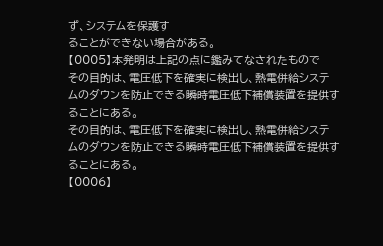ず、システムを保護す
ることができない場合がある。
【0005】本発明は上記の点に鑑みてなされたもので
その目的は、電圧低下を確実に検出し、熱電併給システ
ムのダウンを防止できる瞬時電圧低下補償装置を提供す
ることにある。
その目的は、電圧低下を確実に検出し、熱電併給システ
ムのダウンを防止できる瞬時電圧低下補償装置を提供す
ることにある。
【0006】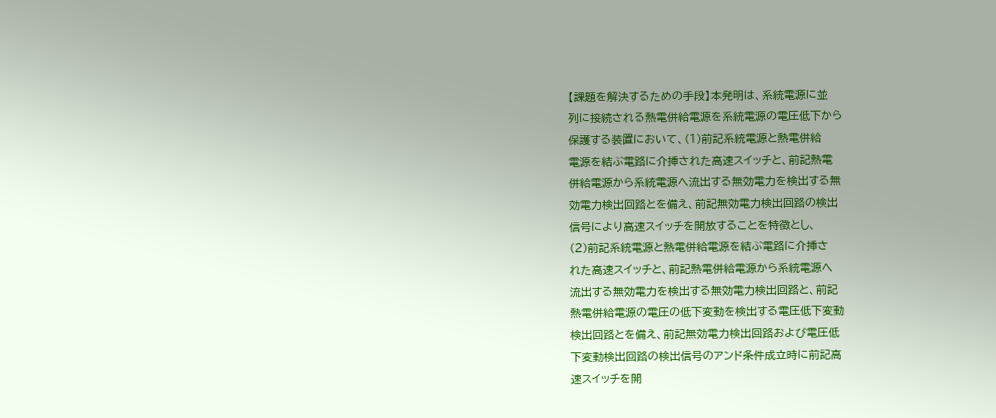【課題を解決するための手段】本発明は、系統電源に並
列に接続される熱電併給電源を系統電源の電圧低下から
保護する装置において、(1)前記系統電源と熱電併給
電源を結ぶ電路に介挿された高速スイッチと、前記熱電
併給電源から系統電源へ流出する無効電力を検出する無
効電力検出回路とを備え、前記無効電力検出回路の検出
信号により高速スイッチを開放することを特徴とし、
(2)前記系統電源と熱電併給電源を結ぶ電路に介挿さ
れた高速スイッチと、前記熱電併給電源から系統電源へ
流出する無効電力を検出する無効電力検出回路と、前記
熱電併給電源の電圧の低下変動を検出する電圧低下変動
検出回路とを備え、前記無効電力検出回路および電圧低
下変動検出回路の検出信号のアンド条件成立時に前記高
速スイッチを開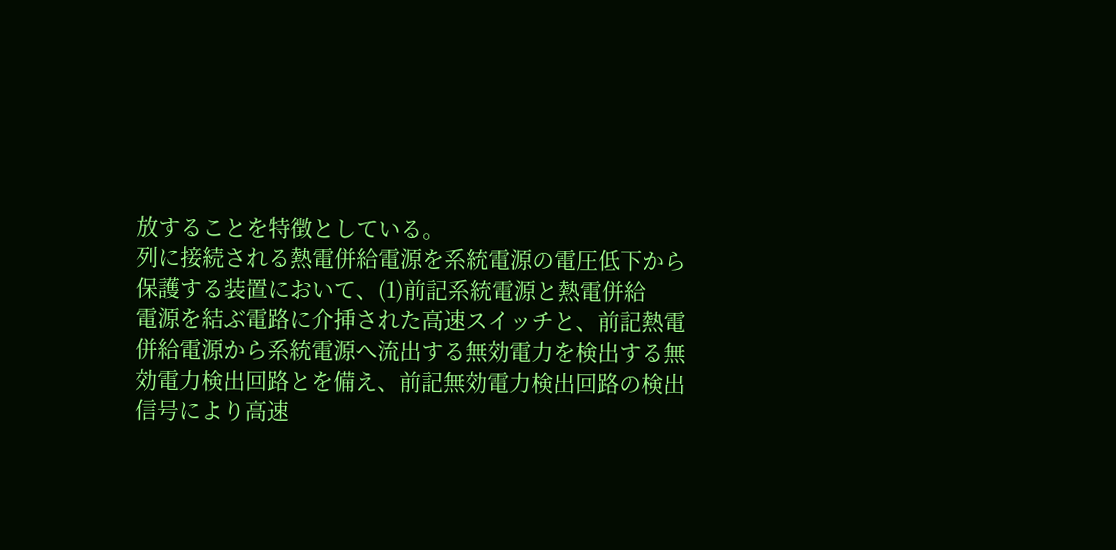放することを特徴としている。
列に接続される熱電併給電源を系統電源の電圧低下から
保護する装置において、(1)前記系統電源と熱電併給
電源を結ぶ電路に介挿された高速スイッチと、前記熱電
併給電源から系統電源へ流出する無効電力を検出する無
効電力検出回路とを備え、前記無効電力検出回路の検出
信号により高速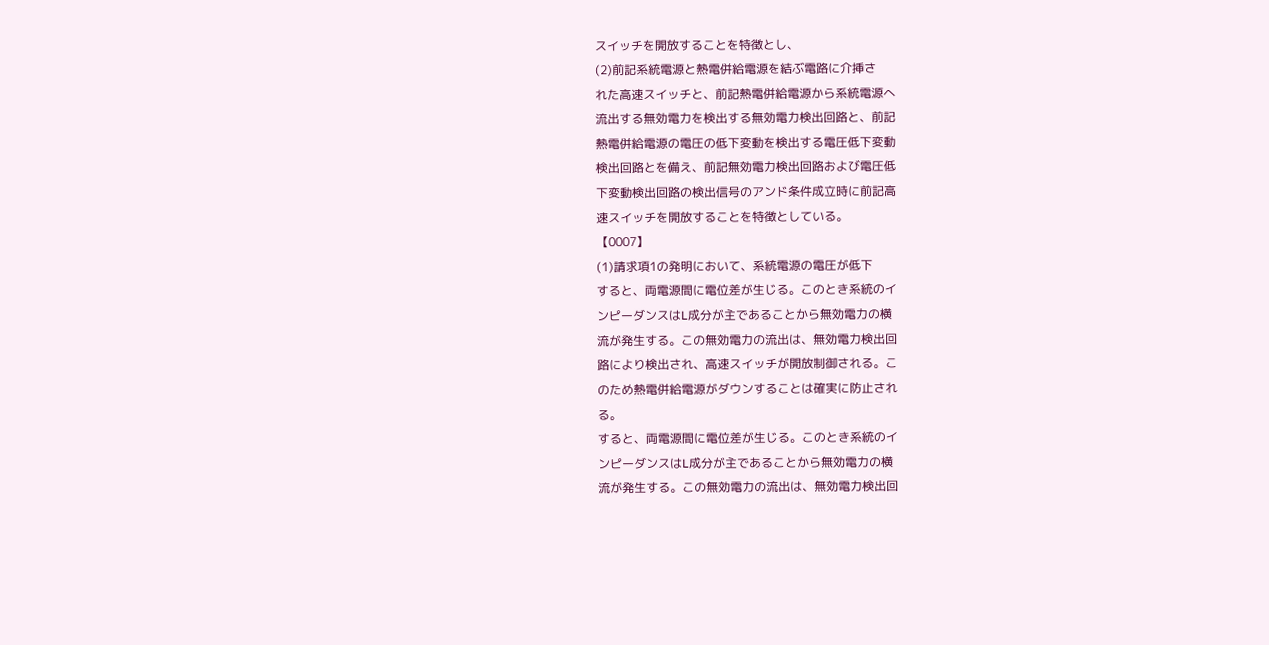スイッチを開放することを特徴とし、
(2)前記系統電源と熱電併給電源を結ぶ電路に介挿さ
れた高速スイッチと、前記熱電併給電源から系統電源へ
流出する無効電力を検出する無効電力検出回路と、前記
熱電併給電源の電圧の低下変動を検出する電圧低下変動
検出回路とを備え、前記無効電力検出回路および電圧低
下変動検出回路の検出信号のアンド条件成立時に前記高
速スイッチを開放することを特徴としている。
【0007】
(1)請求項1の発明において、系統電源の電圧が低下
すると、両電源間に電位差が生じる。このとき系統のイ
ンピーダンスはL成分が主であることから無効電力の横
流が発生する。この無効電力の流出は、無効電力検出回
路により検出され、高速スイッチが開放制御される。こ
のため熱電併給電源がダウンすることは確実に防止され
る。
すると、両電源間に電位差が生じる。このとき系統のイ
ンピーダンスはL成分が主であることから無効電力の横
流が発生する。この無効電力の流出は、無効電力検出回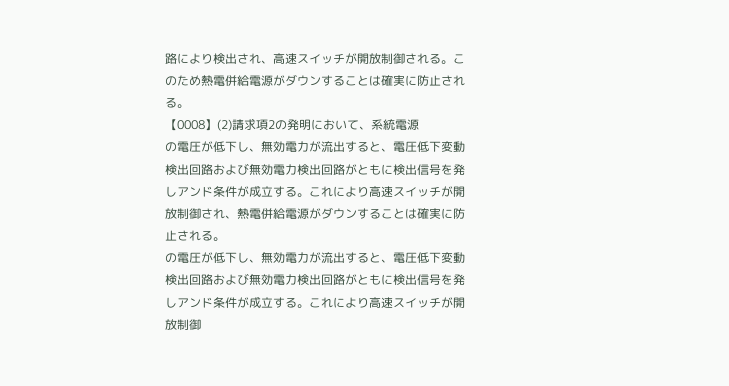路により検出され、高速スイッチが開放制御される。こ
のため熱電併給電源がダウンすることは確実に防止され
る。
【0008】(2)請求項2の発明において、系統電源
の電圧が低下し、無効電力が流出すると、電圧低下変動
検出回路および無効電力検出回路がともに検出信号を発
しアンド条件が成立する。これにより高速スイッチが開
放制御され、熱電併給電源がダウンすることは確実に防
止される。
の電圧が低下し、無効電力が流出すると、電圧低下変動
検出回路および無効電力検出回路がともに検出信号を発
しアンド条件が成立する。これにより高速スイッチが開
放制御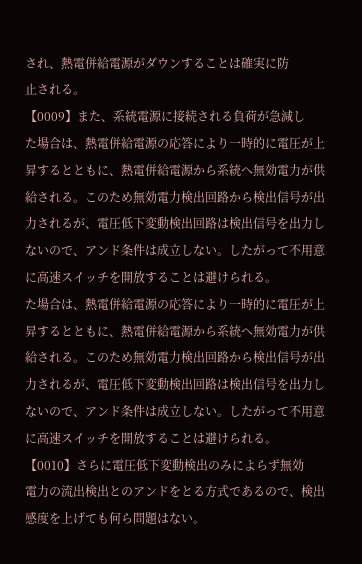され、熱電併給電源がダウンすることは確実に防
止される。
【0009】また、系統電源に接続される負荷が急減し
た場合は、熱電併給電源の応答により一時的に電圧が上
昇するとともに、熱電併給電源から系統へ無効電力が供
給される。このため無効電力検出回路から検出信号が出
力されるが、電圧低下変動検出回路は検出信号を出力し
ないので、アンド条件は成立しない。したがって不用意
に高速スイッチを開放することは避けられる。
た場合は、熱電併給電源の応答により一時的に電圧が上
昇するとともに、熱電併給電源から系統へ無効電力が供
給される。このため無効電力検出回路から検出信号が出
力されるが、電圧低下変動検出回路は検出信号を出力し
ないので、アンド条件は成立しない。したがって不用意
に高速スイッチを開放することは避けられる。
【0010】さらに電圧低下変動検出のみによらず無効
電力の流出検出とのアンドをとる方式であるので、検出
感度を上げても何ら問題はない。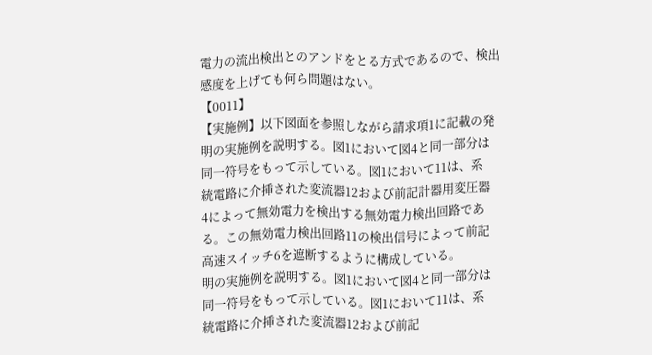電力の流出検出とのアンドをとる方式であるので、検出
感度を上げても何ら問題はない。
【0011】
【実施例】以下図面を参照しながら請求項1に記載の発
明の実施例を説明する。図1において図4と同一部分は
同一符号をもって示している。図1において11は、系
統電路に介挿された変流器12および前記計器用変圧器
4によって無効電力を検出する無効電力検出回路であ
る。この無効電力検出回路11の検出信号によって前記
高速スイッチ6を遮断するように構成している。
明の実施例を説明する。図1において図4と同一部分は
同一符号をもって示している。図1において11は、系
統電路に介挿された変流器12および前記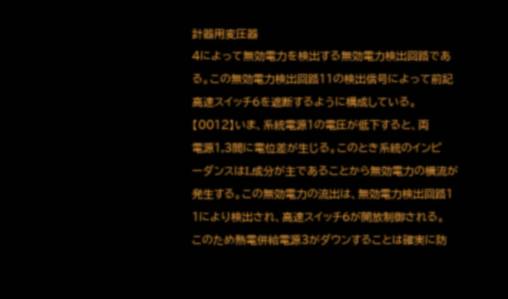計器用変圧器
4によって無効電力を検出する無効電力検出回路であ
る。この無効電力検出回路11の検出信号によって前記
高速スイッチ6を遮断するように構成している。
【0012】いま、系統電源1の電圧が低下すると、両
電源1,3間に電位差が生じる。このとき系統のインピ
ーダンスはL成分が主であることから無効電力の横流が
発生する。この無効電力の流出は、無効電力検出回路1
1により検出され、高速スイッチ6が開放制御される。
このため熱電併給電源3がダウンすることは確実に防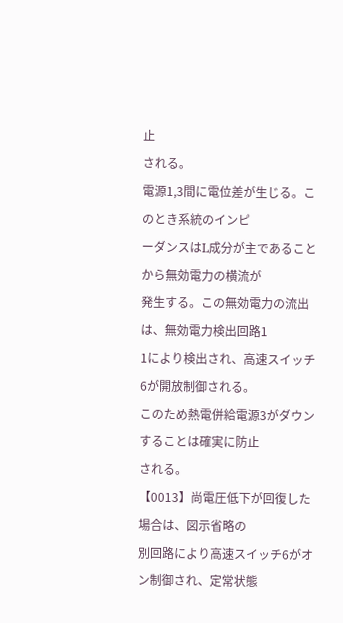止
される。
電源1,3間に電位差が生じる。このとき系統のインピ
ーダンスはL成分が主であることから無効電力の横流が
発生する。この無効電力の流出は、無効電力検出回路1
1により検出され、高速スイッチ6が開放制御される。
このため熱電併給電源3がダウンすることは確実に防止
される。
【0013】尚電圧低下が回復した場合は、図示省略の
別回路により高速スイッチ6がオン制御され、定常状態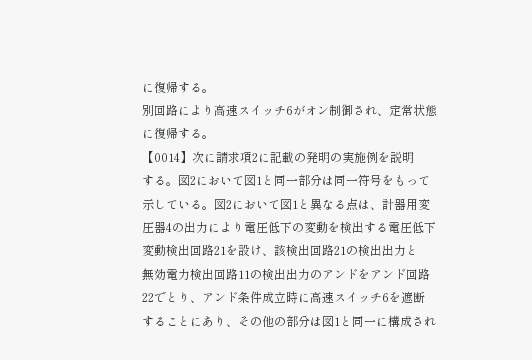に復帰する。
別回路により高速スイッチ6がオン制御され、定常状態
に復帰する。
【0014】次に請求項2に記載の発明の実施例を説明
する。図2において図1と同一部分は同一符号をもって
示している。図2において図1と異なる点は、計器用変
圧器4の出力により電圧低下の変動を検出する電圧低下
変動検出回路21を設け、該検出回路21の検出出力と
無効電力検出回路11の検出出力のアンドをアンド回路
22でとり、アンド条件成立時に高速スイッチ6を遮断
することにあり、その他の部分は図1と同一に構成され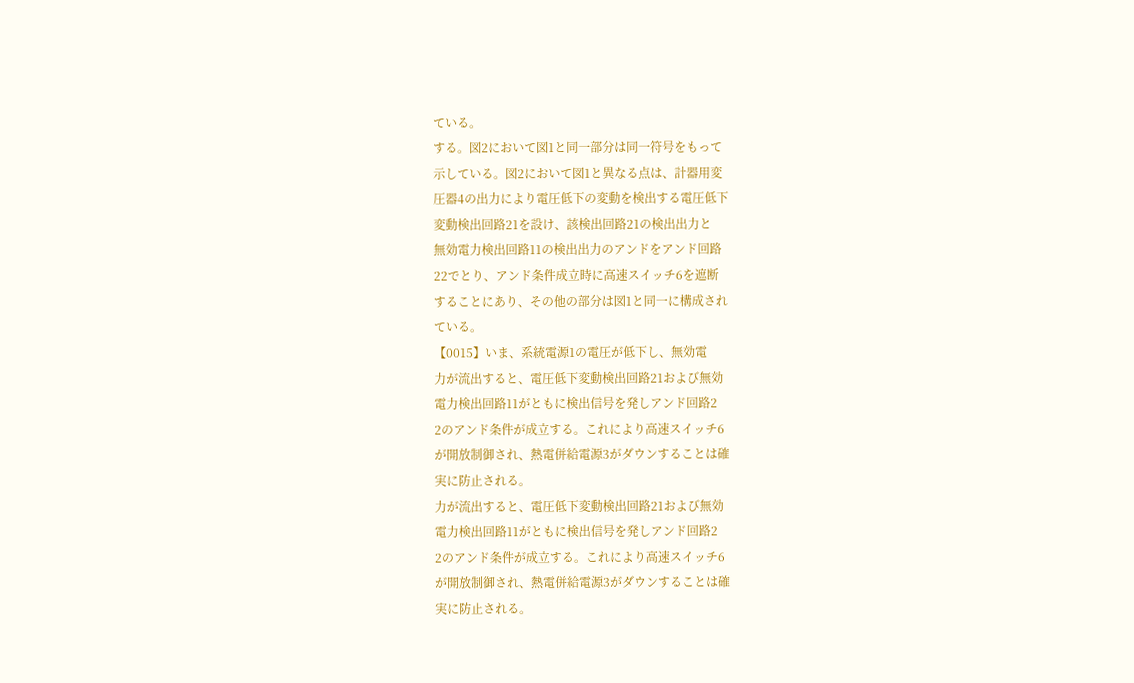ている。
する。図2において図1と同一部分は同一符号をもって
示している。図2において図1と異なる点は、計器用変
圧器4の出力により電圧低下の変動を検出する電圧低下
変動検出回路21を設け、該検出回路21の検出出力と
無効電力検出回路11の検出出力のアンドをアンド回路
22でとり、アンド条件成立時に高速スイッチ6を遮断
することにあり、その他の部分は図1と同一に構成され
ている。
【0015】いま、系統電源1の電圧が低下し、無効電
力が流出すると、電圧低下変動検出回路21および無効
電力検出回路11がともに検出信号を発しアンド回路2
2のアンド条件が成立する。これにより高速スイッチ6
が開放制御され、熱電併給電源3がダウンすることは確
実に防止される。
力が流出すると、電圧低下変動検出回路21および無効
電力検出回路11がともに検出信号を発しアンド回路2
2のアンド条件が成立する。これにより高速スイッチ6
が開放制御され、熱電併給電源3がダウンすることは確
実に防止される。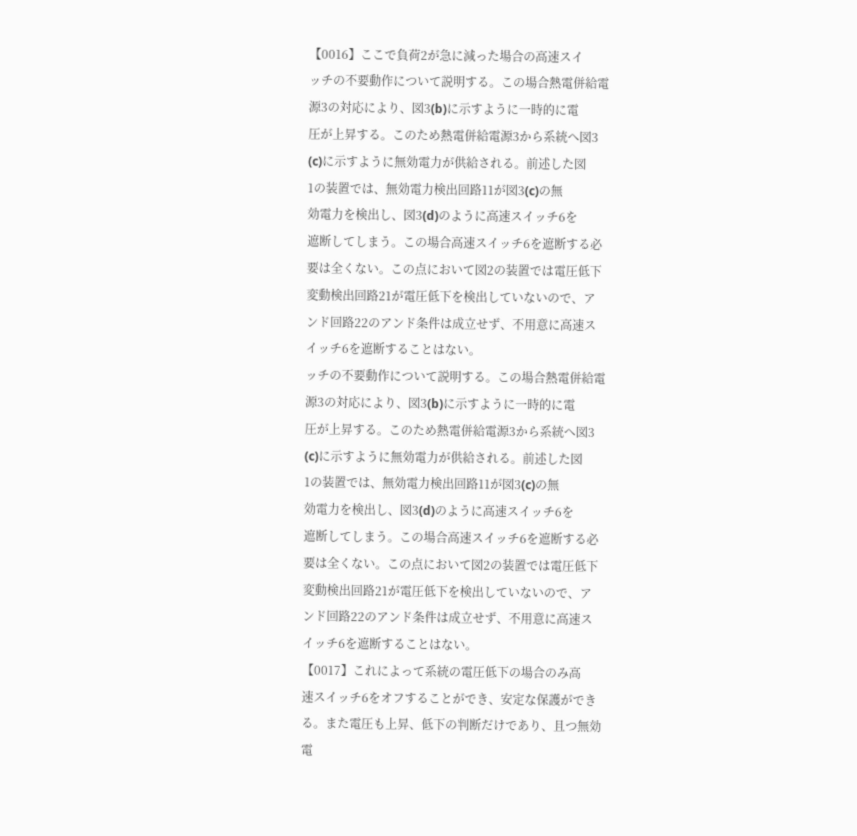【0016】ここで負荷2が急に減った場合の高速スイ
ッチの不要動作について説明する。この場合熱電併給電
源3の対応により、図3(b)に示すように一時的に電
圧が上昇する。このため熱電併給電源3から系統へ図3
(c)に示すように無効電力が供給される。前述した図
1の装置では、無効電力検出回路11が図3(c)の無
効電力を検出し、図3(d)のように高速スイッチ6を
遮断してしまう。この場合高速スイッチ6を遮断する必
要は全くない。この点において図2の装置では電圧低下
変動検出回路21が電圧低下を検出していないので、ア
ンド回路22のアンド条件は成立せず、不用意に高速ス
イッチ6を遮断することはない。
ッチの不要動作について説明する。この場合熱電併給電
源3の対応により、図3(b)に示すように一時的に電
圧が上昇する。このため熱電併給電源3から系統へ図3
(c)に示すように無効電力が供給される。前述した図
1の装置では、無効電力検出回路11が図3(c)の無
効電力を検出し、図3(d)のように高速スイッチ6を
遮断してしまう。この場合高速スイッチ6を遮断する必
要は全くない。この点において図2の装置では電圧低下
変動検出回路21が電圧低下を検出していないので、ア
ンド回路22のアンド条件は成立せず、不用意に高速ス
イッチ6を遮断することはない。
【0017】これによって系統の電圧低下の場合のみ高
速スイッチ6をオフすることができ、安定な保護ができ
る。また電圧も上昇、低下の判断だけであり、且つ無効
電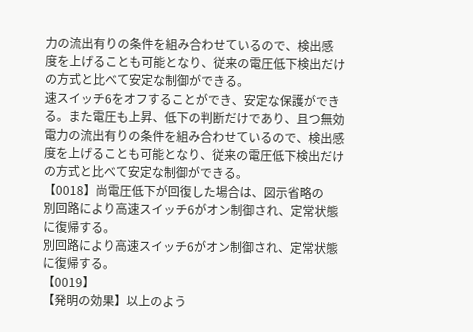力の流出有りの条件を組み合わせているので、検出感
度を上げることも可能となり、従来の電圧低下検出だけ
の方式と比べて安定な制御ができる。
速スイッチ6をオフすることができ、安定な保護ができ
る。また電圧も上昇、低下の判断だけであり、且つ無効
電力の流出有りの条件を組み合わせているので、検出感
度を上げることも可能となり、従来の電圧低下検出だけ
の方式と比べて安定な制御ができる。
【0018】尚電圧低下が回復した場合は、図示省略の
別回路により高速スイッチ6がオン制御され、定常状態
に復帰する。
別回路により高速スイッチ6がオン制御され、定常状態
に復帰する。
【0019】
【発明の効果】以上のよう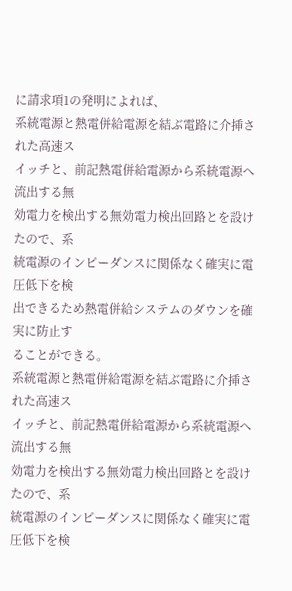に請求項1の発明によれば、
系統電源と熱電併給電源を結ぶ電路に介挿された高速ス
イッチと、前記熱電併給電源から系統電源へ流出する無
効電力を検出する無効電力検出回路とを設けたので、系
統電源のインピーダンスに関係なく確実に電圧低下を検
出できるため熱電併給システムのダウンを確実に防止す
ることができる。
系統電源と熱電併給電源を結ぶ電路に介挿された高速ス
イッチと、前記熱電併給電源から系統電源へ流出する無
効電力を検出する無効電力検出回路とを設けたので、系
統電源のインピーダンスに関係なく確実に電圧低下を検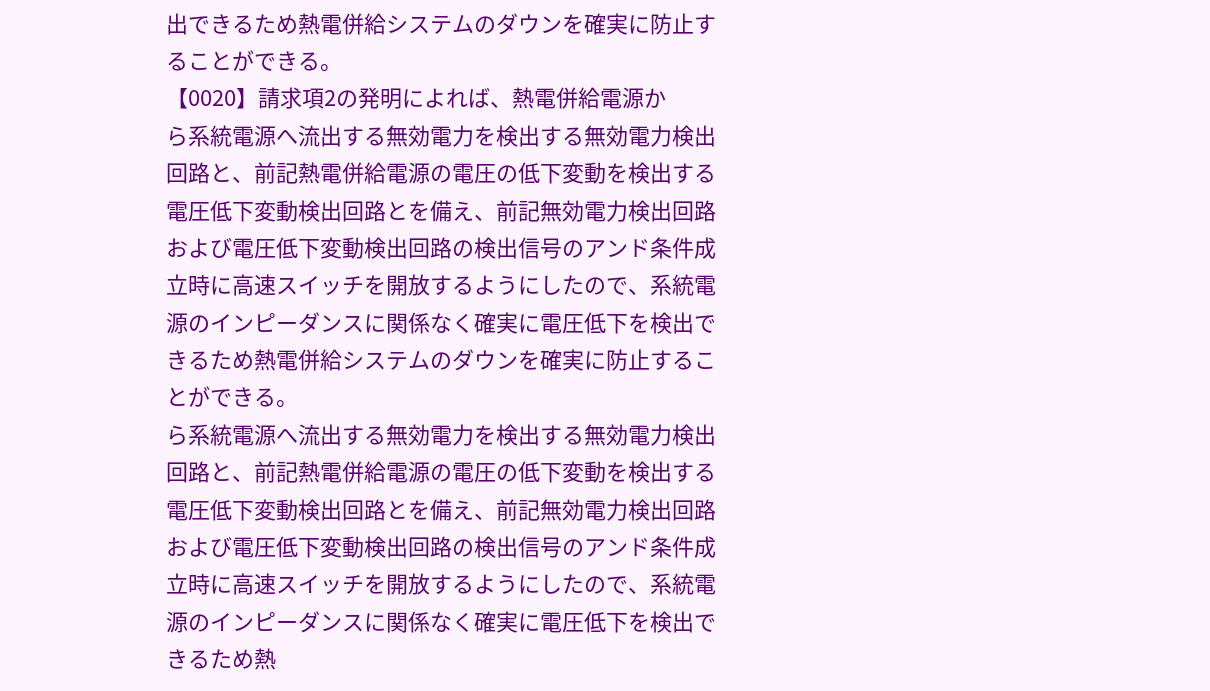出できるため熱電併給システムのダウンを確実に防止す
ることができる。
【0020】請求項2の発明によれば、熱電併給電源か
ら系統電源へ流出する無効電力を検出する無効電力検出
回路と、前記熱電併給電源の電圧の低下変動を検出する
電圧低下変動検出回路とを備え、前記無効電力検出回路
および電圧低下変動検出回路の検出信号のアンド条件成
立時に高速スイッチを開放するようにしたので、系統電
源のインピーダンスに関係なく確実に電圧低下を検出で
きるため熱電併給システムのダウンを確実に防止するこ
とができる。
ら系統電源へ流出する無効電力を検出する無効電力検出
回路と、前記熱電併給電源の電圧の低下変動を検出する
電圧低下変動検出回路とを備え、前記無効電力検出回路
および電圧低下変動検出回路の検出信号のアンド条件成
立時に高速スイッチを開放するようにしたので、系統電
源のインピーダンスに関係なく確実に電圧低下を検出で
きるため熱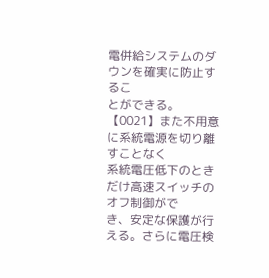電併給システムのダウンを確実に防止するこ
とができる。
【0021】また不用意に系統電源を切り離すことなく
系統電圧低下のときだけ高速スイッチのオフ制御がで
き、安定な保護が行える。さらに電圧検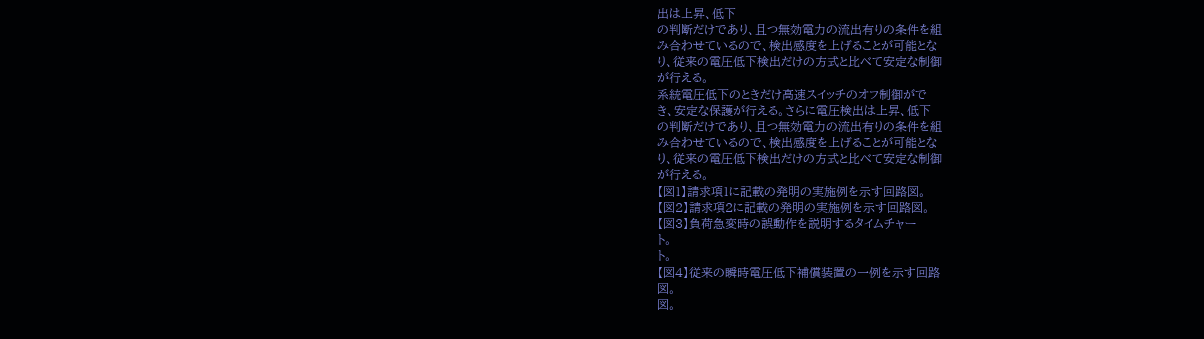出は上昇、低下
の判断だけであり、且つ無効電力の流出有りの条件を組
み合わせているので、検出感度を上げることが可能とな
り、従来の電圧低下検出だけの方式と比べて安定な制御
が行える。
系統電圧低下のときだけ高速スイッチのオフ制御がで
き、安定な保護が行える。さらに電圧検出は上昇、低下
の判断だけであり、且つ無効電力の流出有りの条件を組
み合わせているので、検出感度を上げることが可能とな
り、従来の電圧低下検出だけの方式と比べて安定な制御
が行える。
【図1】請求項1に記載の発明の実施例を示す回路図。
【図2】請求項2に記載の発明の実施例を示す回路図。
【図3】負荷急変時の誤動作を説明するタイムチャー
ト。
ト。
【図4】従来の瞬時電圧低下補償装置の一例を示す回路
図。
図。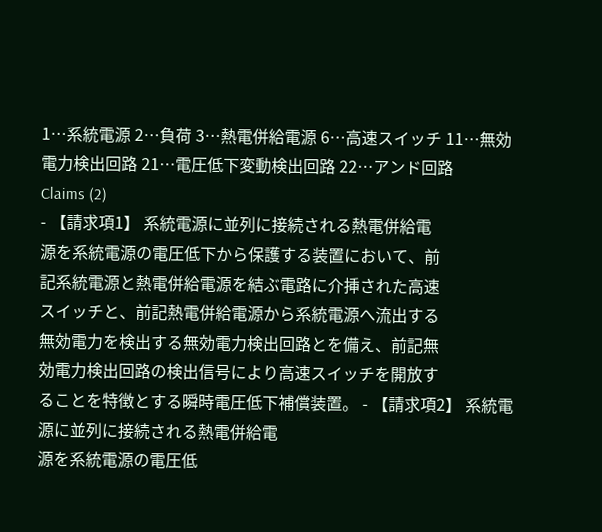1…系統電源 2…負荷 3…熱電併給電源 6…高速スイッチ 11…無効電力検出回路 21…電圧低下変動検出回路 22…アンド回路
Claims (2)
- 【請求項1】 系統電源に並列に接続される熱電併給電
源を系統電源の電圧低下から保護する装置において、前
記系統電源と熱電併給電源を結ぶ電路に介挿された高速
スイッチと、前記熱電併給電源から系統電源へ流出する
無効電力を検出する無効電力検出回路とを備え、前記無
効電力検出回路の検出信号により高速スイッチを開放す
ることを特徴とする瞬時電圧低下補償装置。 - 【請求項2】 系統電源に並列に接続される熱電併給電
源を系統電源の電圧低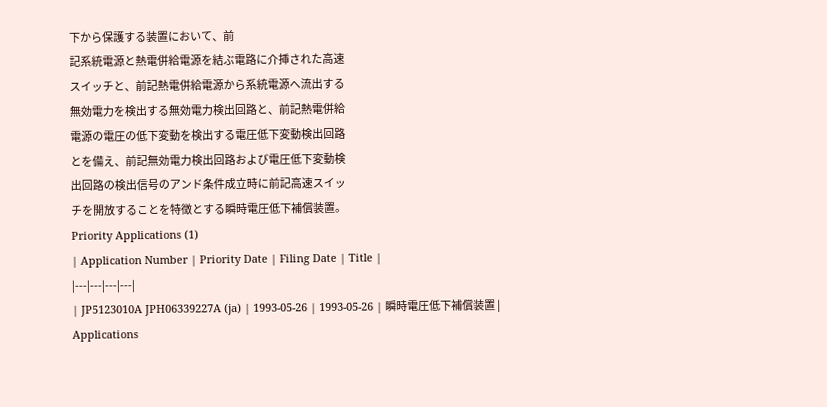下から保護する装置において、前
記系統電源と熱電併給電源を結ぶ電路に介挿された高速
スイッチと、前記熱電併給電源から系統電源へ流出する
無効電力を検出する無効電力検出回路と、前記熱電併給
電源の電圧の低下変動を検出する電圧低下変動検出回路
とを備え、前記無効電力検出回路および電圧低下変動検
出回路の検出信号のアンド条件成立時に前記高速スイッ
チを開放することを特徴とする瞬時電圧低下補償装置。
Priority Applications (1)
| Application Number | Priority Date | Filing Date | Title |
|---|---|---|---|
| JP5123010A JPH06339227A (ja) | 1993-05-26 | 1993-05-26 | 瞬時電圧低下補償装置 |
Applications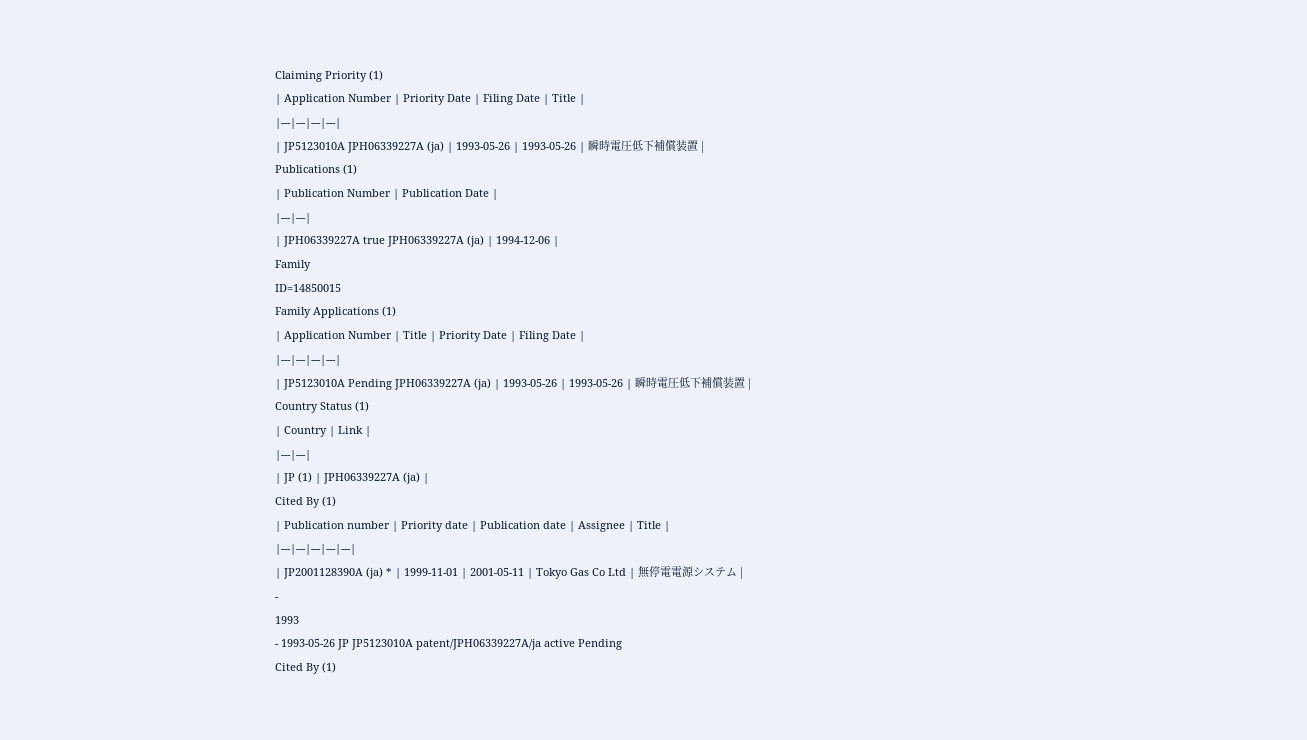Claiming Priority (1)
| Application Number | Priority Date | Filing Date | Title |
|---|---|---|---|
| JP5123010A JPH06339227A (ja) | 1993-05-26 | 1993-05-26 | 瞬時電圧低下補償装置 |
Publications (1)
| Publication Number | Publication Date |
|---|---|
| JPH06339227A true JPH06339227A (ja) | 1994-12-06 |
Family
ID=14850015
Family Applications (1)
| Application Number | Title | Priority Date | Filing Date |
|---|---|---|---|
| JP5123010A Pending JPH06339227A (ja) | 1993-05-26 | 1993-05-26 | 瞬時電圧低下補償装置 |
Country Status (1)
| Country | Link |
|---|---|
| JP (1) | JPH06339227A (ja) |
Cited By (1)
| Publication number | Priority date | Publication date | Assignee | Title |
|---|---|---|---|---|
| JP2001128390A (ja) * | 1999-11-01 | 2001-05-11 | Tokyo Gas Co Ltd | 無停電電源システム |
-
1993
- 1993-05-26 JP JP5123010A patent/JPH06339227A/ja active Pending
Cited By (1)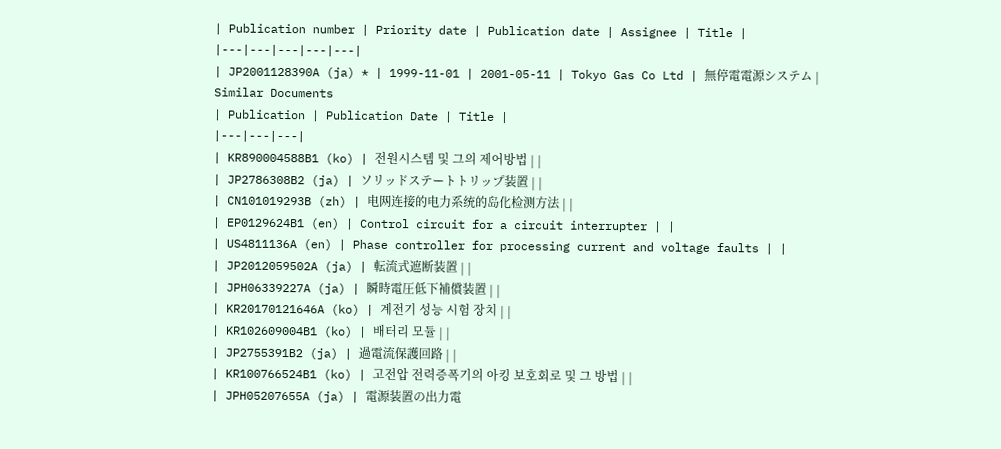| Publication number | Priority date | Publication date | Assignee | Title |
|---|---|---|---|---|
| JP2001128390A (ja) * | 1999-11-01 | 2001-05-11 | Tokyo Gas Co Ltd | 無停電電源システム |
Similar Documents
| Publication | Publication Date | Title |
|---|---|---|
| KR890004588B1 (ko) | 전원시스템 및 그의 제어방법 | |
| JP2786308B2 (ja) | ソリッドステートトリップ装置 | |
| CN101019293B (zh) | 电网连接的电力系统的岛化检测方法 | |
| EP0129624B1 (en) | Control circuit for a circuit interrupter | |
| US4811136A (en) | Phase controller for processing current and voltage faults | |
| JP2012059502A (ja) | 転流式遮断装置 | |
| JPH06339227A (ja) | 瞬時電圧低下補償装置 | |
| KR20170121646A (ko) | 계전기 성능 시험 장치 | |
| KR102609004B1 (ko) | 배터리 모듈 | |
| JP2755391B2 (ja) | 過電流保護回路 | |
| KR100766524B1 (ko) | 고전압 전력증폭기의 아킹 보호회로 및 그 방법 | |
| JPH05207655A (ja) | 電源装置の出力電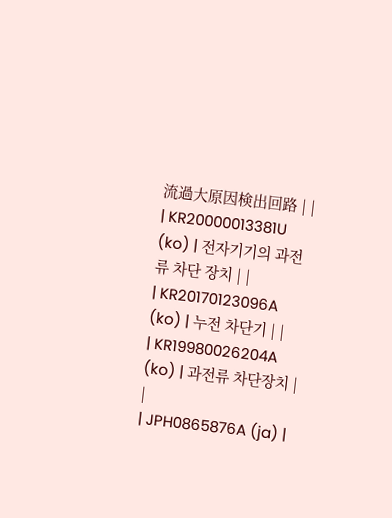流過大原因検出回路 | |
| KR20000013381U (ko) | 전자기기의 과전류 차단 장치 | |
| KR20170123096A (ko) | 누전 차단기 | |
| KR19980026204A (ko) | 과전류 차단장치 | |
| JPH0865876A (ja) |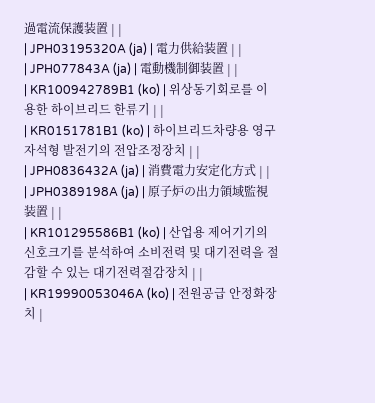過電流保護装置 | |
| JPH03195320A (ja) | 電力供給装置 | |
| JPH077843A (ja) | 電動機制御装置 | |
| KR100942789B1 (ko) | 위상동기회로를 이용한 하이브리드 한류기 | |
| KR0151781B1 (ko) | 하이브리드차량용 영구자석형 발전기의 전압조정장치 | |
| JPH0836432A (ja) | 消費電力安定化方式 | |
| JPH0389198A (ja) | 原子炉の出力領域監視装置 | |
| KR101295586B1 (ko) | 산업용 제어기기의 신호크기를 분석하여 소비전력 및 대기전력을 절감할 수 있는 대기전력절감장치 | |
| KR19990053046A (ko) | 전원공급 안정화장치 |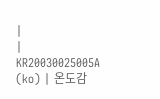|
| KR20030025005A (ko) | 온도감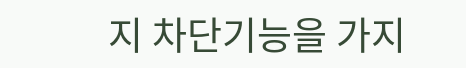지 차단기능을 가지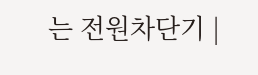는 전원차단기 |